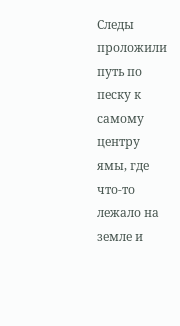Следы проложили путь по песку к самому центру ямы, где что-то лежало на земле и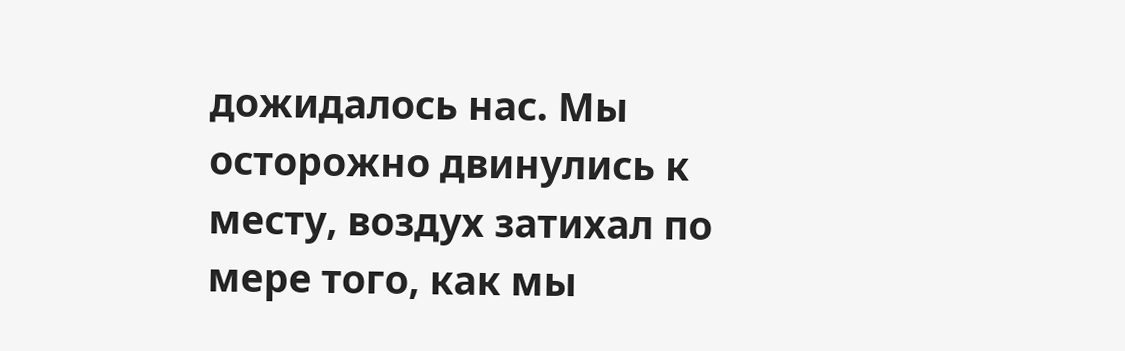дожидалось нас. Мы осторожно двинулись к месту, воздух затихал по мере того, как мы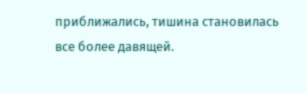приближались, тишина становилась все более давящей.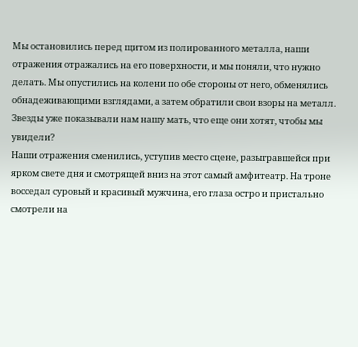Мы остановились перед щитом из полированного металла, наши отражения отражались на его поверхности, и мы поняли, что нужно делать. Мы опустились на колени по обе стороны от него, обменялись обнадеживающими взглядами, а затем обратили свои взоры на металл. Звезды уже показывали нам нашу мать, что еще они хотят, чтобы мы увидели?
Наши отражения сменились, уступив место сцене, разыгравшейся при ярком свете дня и смотрящей вниз на этот самый амфитеатр. На троне восседал суровый и красивый мужчина, его глаза остро и пристально смотрели на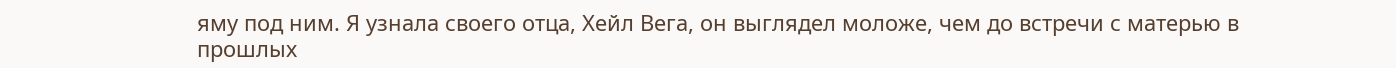яму под ним. Я узнала своего отца, Хейл Вега, он выглядел моложе, чем до встречи с матерью в прошлых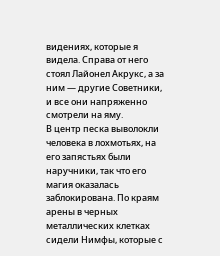видениях, которые я видела. Справа от него стоял Лайонел Акрукс, а за ним — другие Советники, и все они напряженно смотрели на яму.
В центр песка выволокли человека в лохмотьях, на его запястьях были наручники, так что его магия оказалась заблокирована. По краям арены в черных металлических клетках сидели Нимфы, которые с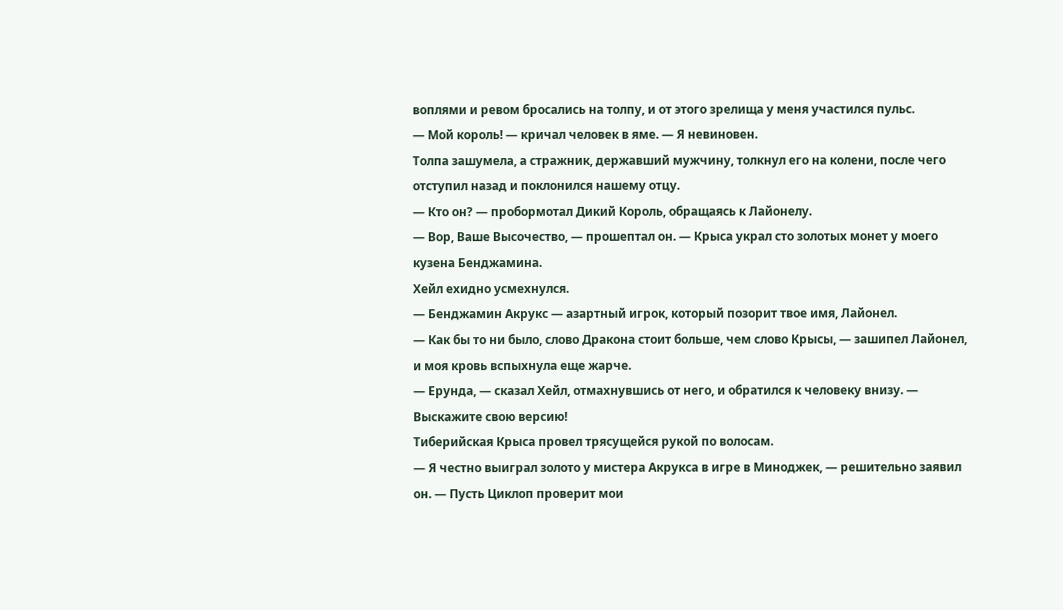воплями и ревом бросались на толпу, и от этого зрелища у меня участился пульс.
— Мой король! — кричал человек в яме. — Я невиновен.
Толпа зашумела, а стражник, державший мужчину, толкнул его на колени, после чего отступил назад и поклонился нашему отцу.
— Кто он? — пробормотал Дикий Король, обращаясь к Лайонелу.
— Вор, Ваше Высочество, — прошептал он. — Крыса украл сто золотых монет у моего кузена Бенджамина.
Хейл ехидно усмехнулся.
— Бенджамин Акрукс — азартный игрок, который позорит твое имя, Лайонел.
— Как бы то ни было, слово Дракона стоит больше, чем слово Крысы, — зашипел Лайонел, и моя кровь вспыхнула еще жарче.
— Ерунда, — сказал Хейл, отмахнувшись от него, и обратился к человеку внизу. — Выскажите свою версию!
Тиберийская Крыса провел трясущейся рукой по волосам.
— Я честно выиграл золото у мистера Акрукса в игре в Миноджек, — решительно заявил он. — Пусть Циклоп проверит мои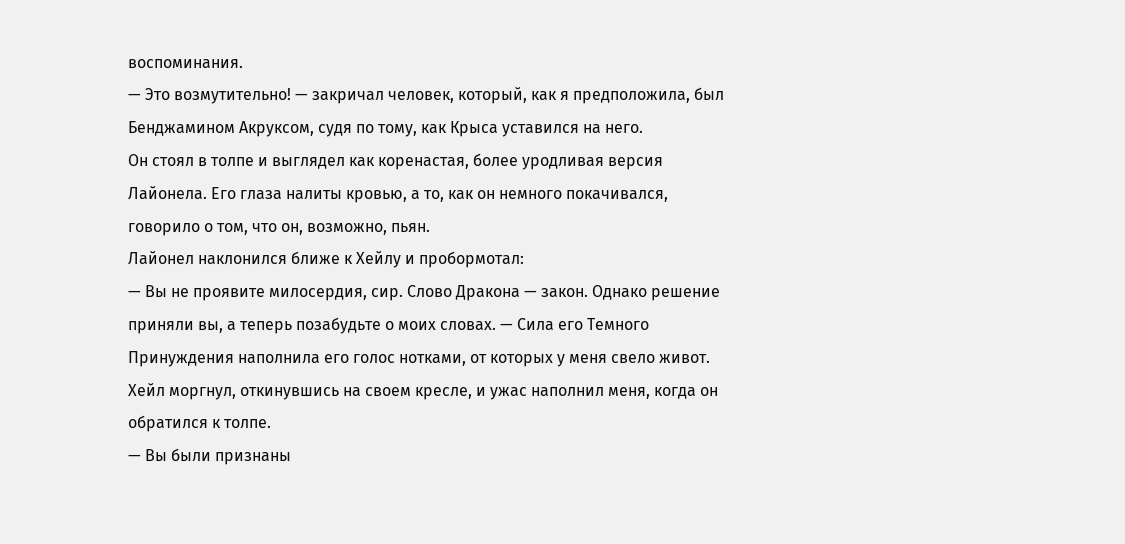воспоминания.
— Это возмутительно! — закричал человек, который, как я предположила, был Бенджамином Акруксом, судя по тому, как Крыса уставился на него.
Он стоял в толпе и выглядел как коренастая, более уродливая версия Лайонела. Его глаза налиты кровью, а то, как он немного покачивался, говорило о том, что он, возможно, пьян.
Лайонел наклонился ближе к Хейлу и пробормотал:
— Вы не проявите милосердия, сир. Слово Дракона — закон. Однако решение приняли вы, а теперь позабудьте о моих словах. — Сила его Темного Принуждения наполнила его голос нотками, от которых у меня свело живот.
Хейл моргнул, откинувшись на своем кресле, и ужас наполнил меня, когда он обратился к толпе.
— Вы были признаны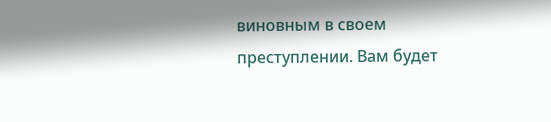виновным в своем преступлении. Вам будет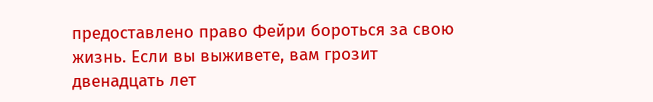предоставлено право Фейри бороться за свою жизнь. Если вы выживете, вам грозит двенадцать лет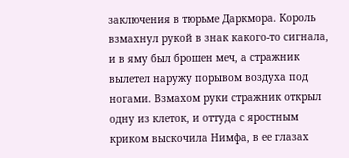заключения в тюрьме Даркмора. Король взмахнул рукой в знак какого-то сигнала, и в яму был брошен меч, а стражник вылетел наружу порывом воздуха под ногами. Взмахом руки стражник открыл одну из клеток, и оттуда с яростным криком выскочила Нимфа, в ее глазах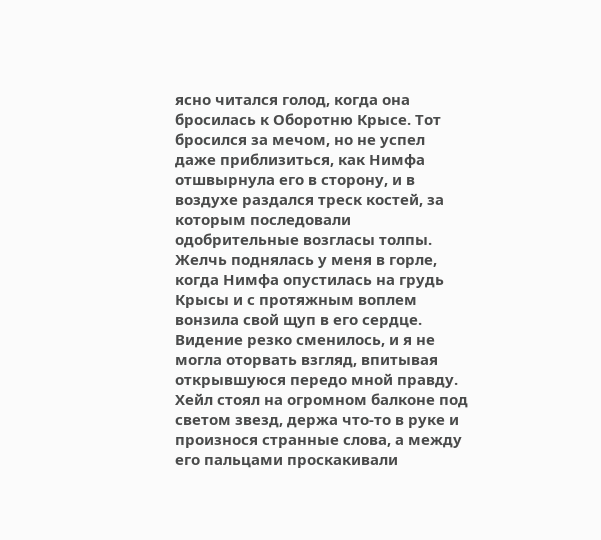ясно читался голод, когда она бросилась к Оборотню Крысе. Тот бросился за мечом, но не успел даже приблизиться, как Нимфа отшвырнула его в сторону, и в воздухе раздался треск костей, за которым последовали одобрительные возгласы толпы.
Желчь поднялась у меня в горле, когда Нимфа опустилась на грудь Крысы и с протяжным воплем вонзила свой щуп в его сердце. Видение резко сменилось, и я не могла оторвать взгляд, впитывая открывшуюся передо мной правду.
Хейл стоял на огромном балконе под светом звезд, держа что-то в руке и произнося странные слова, а между его пальцами проскакивали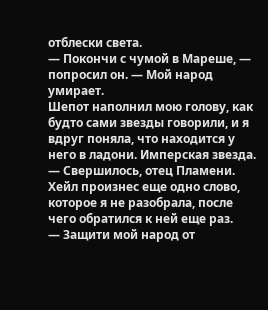отблески света.
— Покончи с чумой в Мареше, — попросил он. — Мой народ умирает.
Шепот наполнил мою голову, как будто сами звезды говорили, и я вдруг поняла, что находится у него в ладони. Имперская звезда.
— Свершилось, отец Пламени.
Хейл произнес еще одно слово, которое я не разобрала, после чего обратился к ней еще раз.
— Защити мой народ от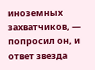иноземных захватчиков, — попросил он, и ответ звезда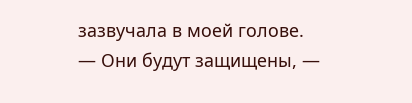зазвучала в моей голове.
— Они будут защищены, —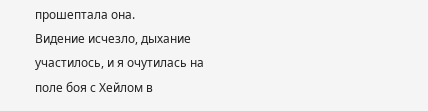прошептала она.
Видение исчезло, дыхание участилось, и я очутилась на поле боя с Хейлом в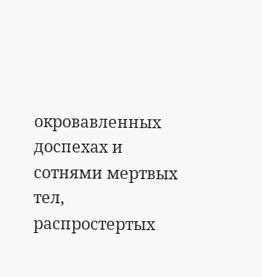окровавленных доспехах и сотнями мертвых тел, распростертых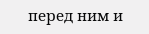перед ним и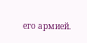его армией.